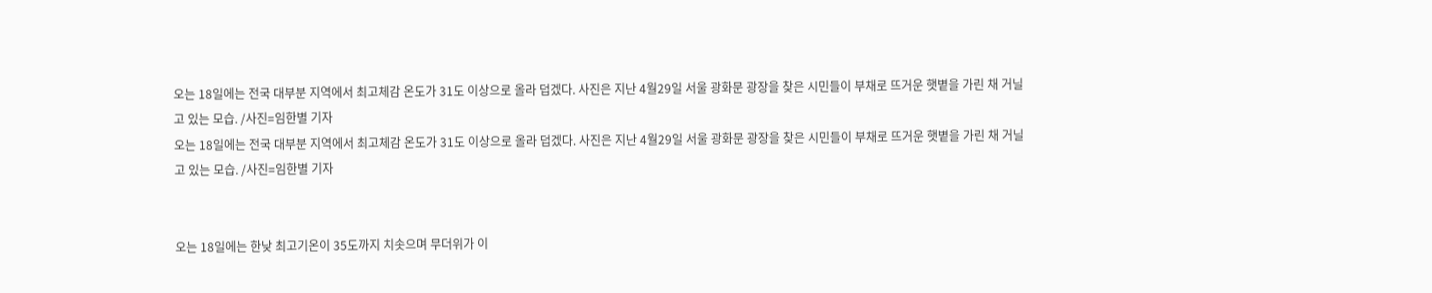오는 18일에는 전국 대부분 지역에서 최고체감 온도가 31도 이상으로 올라 덥겠다. 사진은 지난 4월29일 서울 광화문 광장을 찾은 시민들이 부채로 뜨거운 햇볕을 가린 채 거닐고 있는 모습. /사진=임한별 기자
오는 18일에는 전국 대부분 지역에서 최고체감 온도가 31도 이상으로 올라 덥겠다. 사진은 지난 4월29일 서울 광화문 광장을 찾은 시민들이 부채로 뜨거운 햇볕을 가린 채 거닐고 있는 모습. /사진=임한별 기자


오는 18일에는 한낮 최고기온이 35도까지 치솟으며 무더위가 이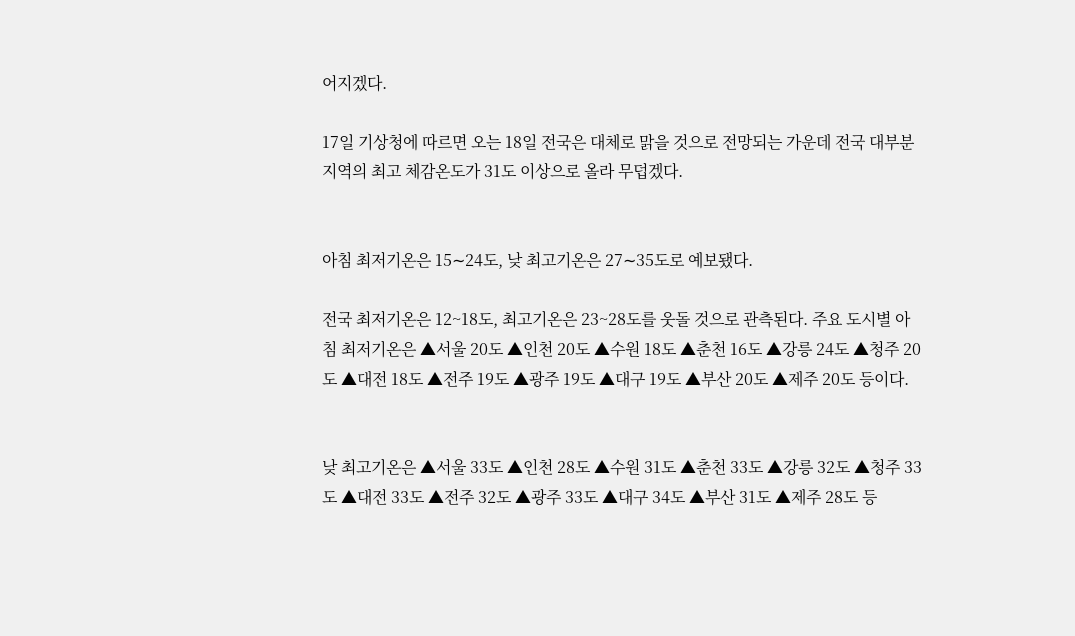어지겠다.

17일 기상청에 따르면 오는 18일 전국은 대체로 맑을 것으로 전망되는 가운데 전국 대부분 지역의 최고 체감온도가 31도 이상으로 올라 무덥겠다.


아침 최저기온은 15∼24도, 낮 최고기온은 27∼35도로 예보됐다.

전국 최저기온은 12~18도, 최고기온은 23~28도를 웃돌 것으로 관측된다. 주요 도시별 아침 최저기온은 ▲서울 20도 ▲인천 20도 ▲수원 18도 ▲춘천 16도 ▲강릉 24도 ▲청주 20도 ▲대전 18도 ▲전주 19도 ▲광주 19도 ▲대구 19도 ▲부산 20도 ▲제주 20도 등이다.


낮 최고기온은 ▲서울 33도 ▲인천 28도 ▲수원 31도 ▲춘천 33도 ▲강릉 32도 ▲청주 33도 ▲대전 33도 ▲전주 32도 ▲광주 33도 ▲대구 34도 ▲부산 31도 ▲제주 28도 등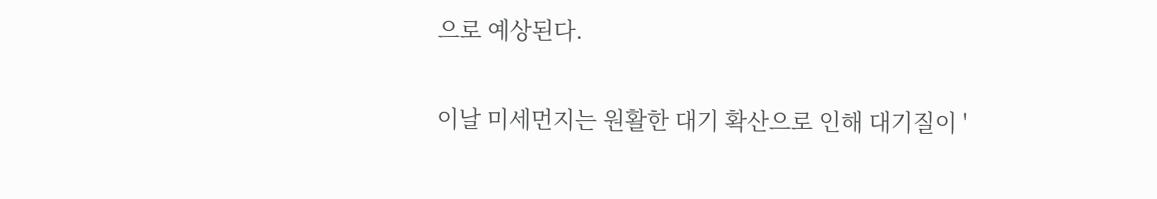으로 예상된다.

이날 미세먼지는 원활한 대기 확산으로 인해 대기질이 '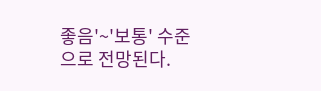좋음'~'보통' 수준으로 전망된다.